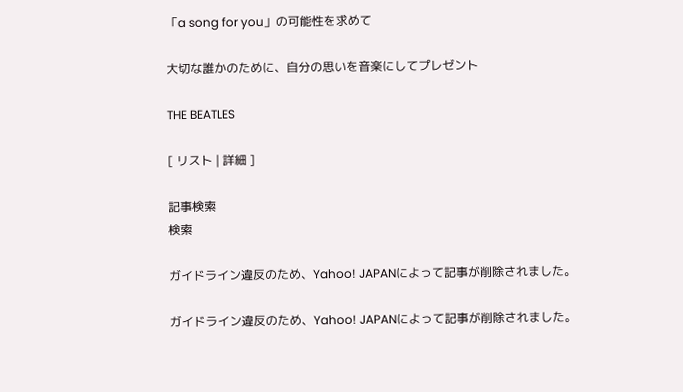「a song for you」の可能性を求めて

大切な誰かのために、自分の思いを音楽にしてプレゼント

THE BEATLES

[ リスト | 詳細 ]

記事検索
検索

ガイドライン違反のため、Yahoo! JAPANによって記事が削除されました。

ガイドライン違反のため、Yahoo! JAPANによって記事が削除されました。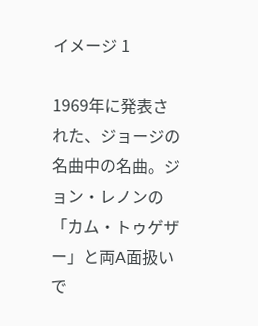イメージ 1

1969年に発表された、ジョージの名曲中の名曲。ジョン・レノンの「カム・トゥゲザー」と両A面扱いで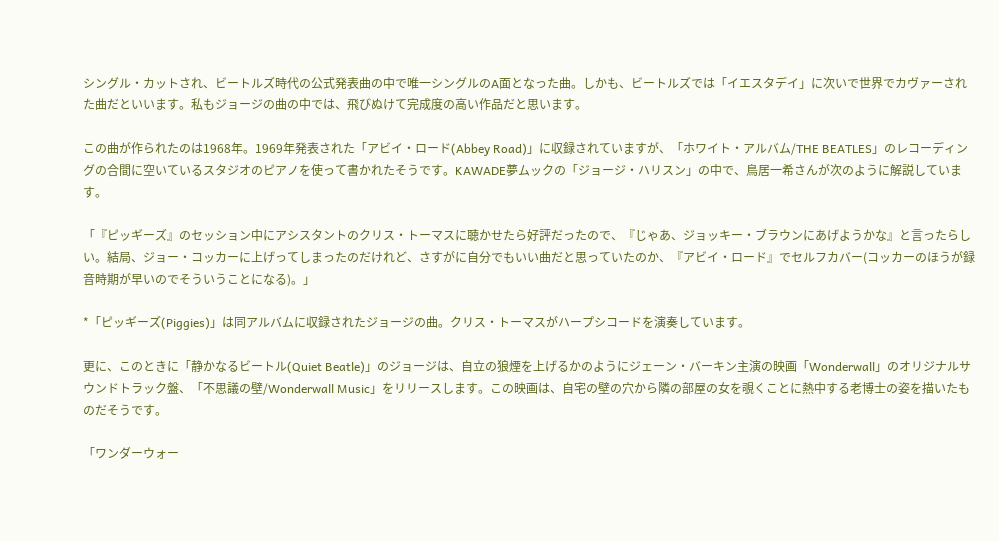シングル・カットされ、ビートルズ時代の公式発表曲の中で唯一シングルのA面となった曲。しかも、ビートルズでは「イエスタデイ」に次いで世界でカヴァーされた曲だといいます。私もジョージの曲の中では、飛びぬけて完成度の高い作品だと思います。

この曲が作られたのは1968年。1969年発表された「アビイ・ロード(Abbey Road)」に収録されていますが、「ホワイト・アルバム/THE BEATLES」のレコーディングの合間に空いているスタジオのピアノを使って書かれたそうです。KAWADE夢ムックの「ジョージ・ハリスン」の中で、鳥居一希さんが次のように解説しています。

「『ピッギーズ』のセッション中にアシスタントのクリス・トーマスに聴かせたら好評だったので、『じゃあ、ジョッキー・ブラウンにあげようかな』と言ったらしい。結局、ジョー・コッカーに上げってしまったのだけれど、さすがに自分でもいい曲だと思っていたのか、『アビイ・ロード』でセルフカバー(コッカーのほうが録音時期が早いのでそういうことになる)。」

*「ピッギーズ(Piggies)」は同アルバムに収録されたジョージの曲。クリス・トーマスがハープシコードを演奏しています。

更に、このときに「静かなるビートル(Quiet Beatle)」のジョージは、自立の狼煙を上げるかのようにジェーン・バーキン主演の映画「Wonderwall」のオリジナルサウンドトラック盤、「不思議の壁/Wonderwall Music」をリリースします。この映画は、自宅の壁の穴から隣の部屋の女を覗くことに熱中する老博士の姿を描いたものだそうです。

「ワンダーウォー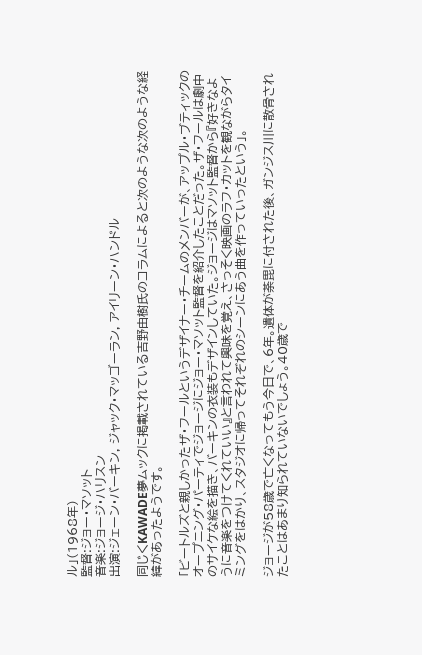ル」(1968年)
監督:ジョー・マソット
音楽:ジョージ・ハリスン
出演:ジェーン・バーキン, ジャック・マッゴーラン, アイリーン・ハンドル

同じくKAWADE夢ムックに掲載されている吉野由樹氏のコラムによると次のような次のような経緯があったようです。

「ビートルズと親しかったザ・フールというデザイナー・チームのメンバーが、アップル・ブティックのオープニング・パーティでジョージにジョー・マソット監督を紹介したことだった。ザ・フールは劇中のサイケな絵を描き、バーキンの衣装もデザインしていた。ジョージはマソット監督から『好きなように音楽をつけてくれていい』と言われて興味を覚え、さっそく映画のラフ・カットを観ながらタイミングをはかり、スタジオに帰ってそれぞれのシーンにあう曲を作っていったという」。

ジョージが58歳で亡くなってもう今日で、6年。遺体が荼毘に付された後、ガンジス川に散骨されたことはあまり知られていないでしょう。40歳で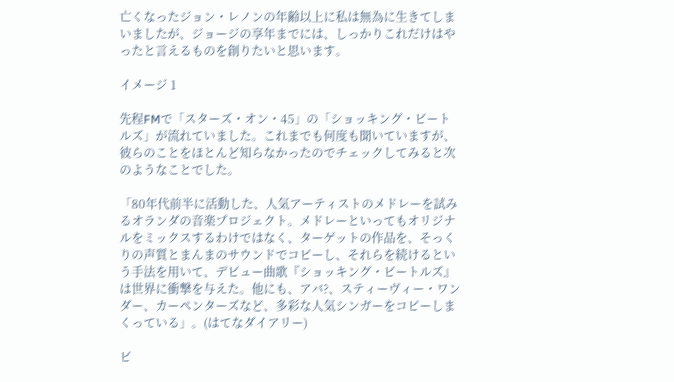亡くなったジョン・レノンの年齢以上に私は無為に生きてしまいましたが、ジョージの享年までには、しっかりこれだけはやったと言えるものを創りたいと思います。

イメージ 1

先程FMで「スターズ・オン・45」の「ショッキング・ビートルズ」が流れていました。これまでも何度も聞いていますが、彼らのことをほとんど知らなかったのでチェックしてみると次のようなことでした。

「80年代前半に活動した、人気アーティストのメドレーを試みるオランダの音楽プロジェクト。メドレーといってもオリジナルをミックスするわけではなく、ターゲットの作品を、そっくりの声質とまんまのサウンドでコピーし、それらを続けるという手法を用いて、デビュー曲歌『ショッキング・ビートルズ』は世界に衝撃を与えた。他にも、アバ?、スティーヴィー・ワンダー、カーペンターズなど、多彩な人気シンガーをコピーしまくっている」。(はてなダイアリー)

ビ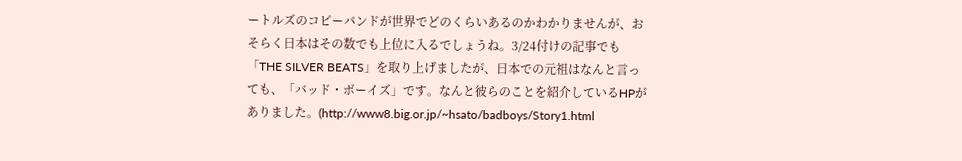ートルズのコピーバンドが世界でどのくらいあるのかわかりませんが、おそらく日本はその数でも上位に入るでしょうね。3/24付けの記事でも「THE SILVER BEATS」を取り上げましたが、日本での元祖はなんと言っても、「バッド・ボーイズ」です。なんと彼らのことを紹介しているHPがありました。(http://www8.big.or.jp/~hsato/badboys/Story1.html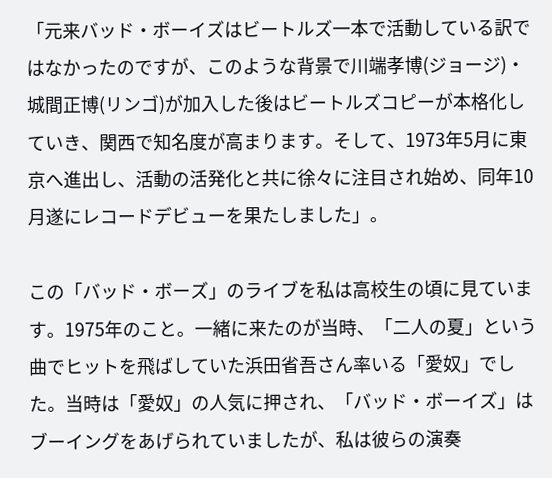「元来バッド・ボーイズはビートルズ一本で活動している訳ではなかったのですが、このような背景で川端孝博(ジョージ)・城間正博(リンゴ)が加入した後はビートルズコピーが本格化していき、関西で知名度が高まります。そして、1973年5月に東京へ進出し、活動の活発化と共に徐々に注目され始め、同年10月遂にレコードデビューを果たしました」。

この「バッド・ボーズ」のライブを私は高校生の頃に見ています。1975年のこと。一緒に来たのが当時、「二人の夏」という曲でヒットを飛ばしていた浜田省吾さん率いる「愛奴」でした。当時は「愛奴」の人気に押され、「バッド・ボーイズ」はブーイングをあげられていましたが、私は彼らの演奏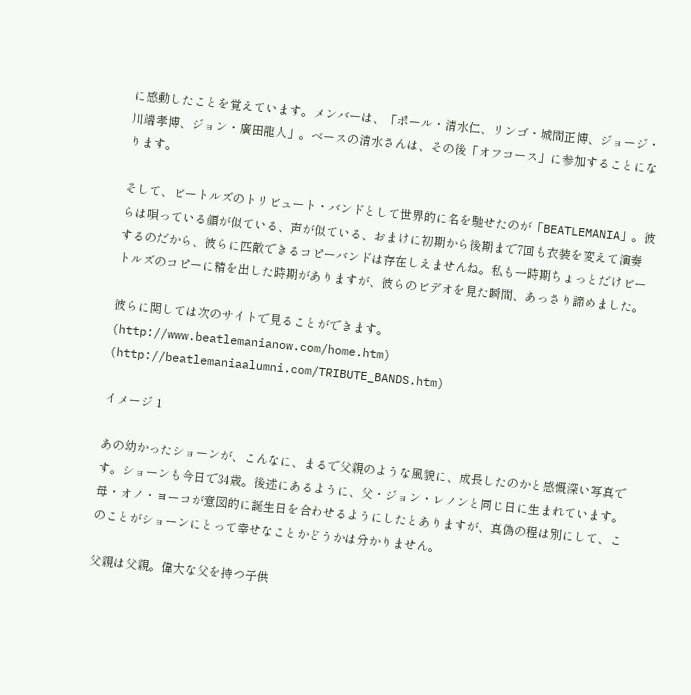に感動したことを覚えています。メンバーは、「ポール・清水仁、リンゴ・城間正博、ジョージ・川端孝博、ジョン・廣田龍人」。ベースの清水さんは、その後「オフコース」に参加することになります。

そして、ビートルズのトリビュート・バンドとして世界的に名を馳せたのが「BEATLEMANIA」。彼らは唄っている顔が似ている、声が似ている、おまけに初期から後期まで7回も衣装を変えて演奏するのだから、彼らに匹敵できるコピーバンドは存在しえませんね。私も一時期ちょっとだけビートルズのコピーに精を出した時期がありますが、彼らのビデオを見た瞬間、あっさり諦めました。

彼らに関しては次のサイトで見ることができます。(http://www.beatlemanianow.com/home.htm)
(http://beatlemaniaalumni.com/TRIBUTE_BANDS.htm)

イメージ 1

あの幼かったショーンが、こんなに、まるで父親のような風貌に、成長したのかと感慨深い写真です。ショーンも今日で34歳。後述にあるように、父・ジョン・レノンと同じ日に生まれています。母・オノ・ヨーコが意図的に誕生日を合わせるようにしたとありますが、真偽の程は別にして、このことがショーンにとって幸せなことかどうかは分かりません。

父親は父親。偉大な父を持つ子供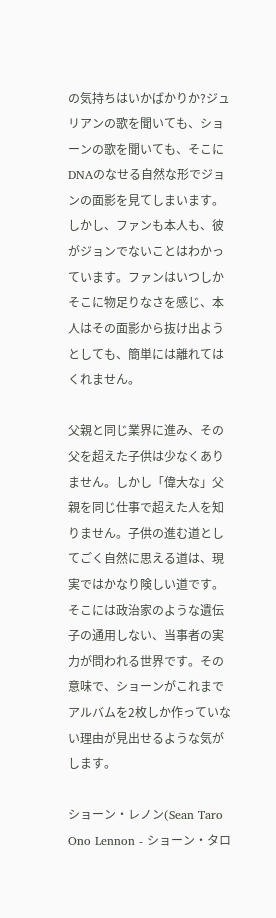の気持ちはいかばかりか?ジュリアンの歌を聞いても、ショーンの歌を聞いても、そこにDNAのなせる自然な形でジョンの面影を見てしまいます。しかし、ファンも本人も、彼がジョンでないことはわかっています。ファンはいつしかそこに物足りなさを感じ、本人はその面影から抜け出ようとしても、簡単には離れてはくれません。

父親と同じ業界に進み、その父を超えた子供は少なくありません。しかし「偉大な」父親を同じ仕事で超えた人を知りません。子供の進む道としてごく自然に思える道は、現実ではかなり険しい道です。そこには政治家のような遺伝子の通用しない、当事者の実力が問われる世界です。その意味で、ショーンがこれまでアルバムを2枚しか作っていない理由が見出せるような気がします。

ショーン・レノン(Sean Taro Ono Lennon - ショーン・タロ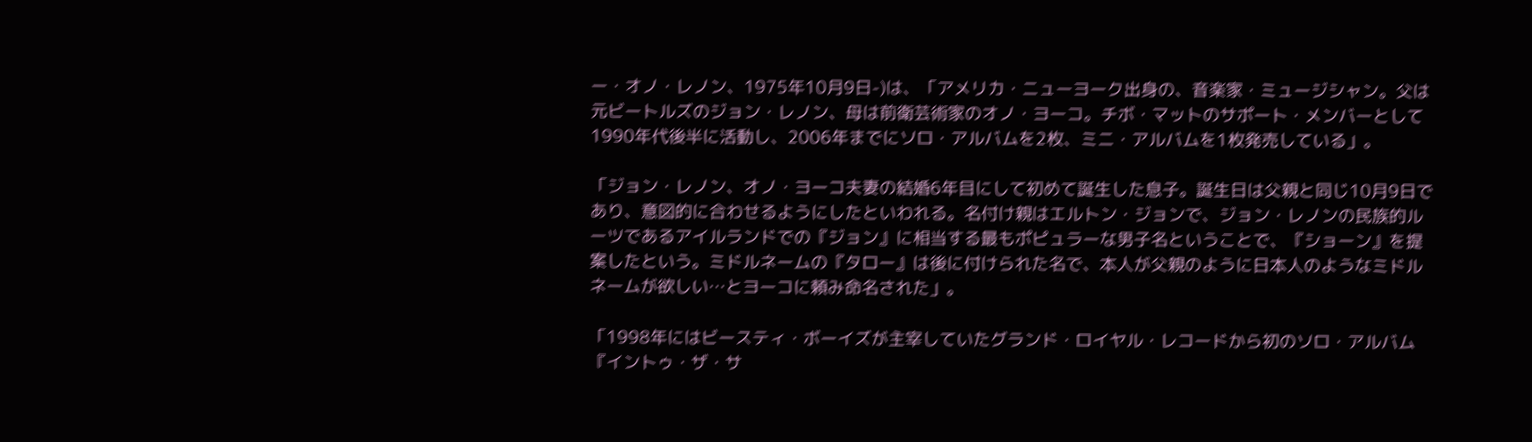ー・オノ・レノン、1975年10月9日-)は、「アメリカ・ニューヨーク出身の、音楽家・ミュージシャン。父は元ビートルズのジョン・レノン、母は前衛芸術家のオノ・ヨーコ。チボ・マットのサポート・メンバーとして1990年代後半に活動し、2006年までにソロ・アルバムを2枚、ミニ・アルバムを1枚発売している」。

「ジョン・レノン、オノ・ヨーコ夫妻の結婚6年目にして初めて誕生した息子。誕生日は父親と同じ10月9日であり、意図的に合わせるようにしたといわれる。名付け親はエルトン・ジョンで、ジョン・レノンの民族的ルーツであるアイルランドでの『ジョン』に相当する最もポピュラーな男子名ということで、『ショーン』を提案したという。ミドルネームの『タロー』は後に付けられた名で、本人が父親のように日本人のようなミドルネームが欲しい…とヨーコに頼み命名された」。

「1998年にはビースティ・ボーイズが主宰していたグランド・ロイヤル・レコードから初のソロ・アルバム『イントゥ・ザ・サ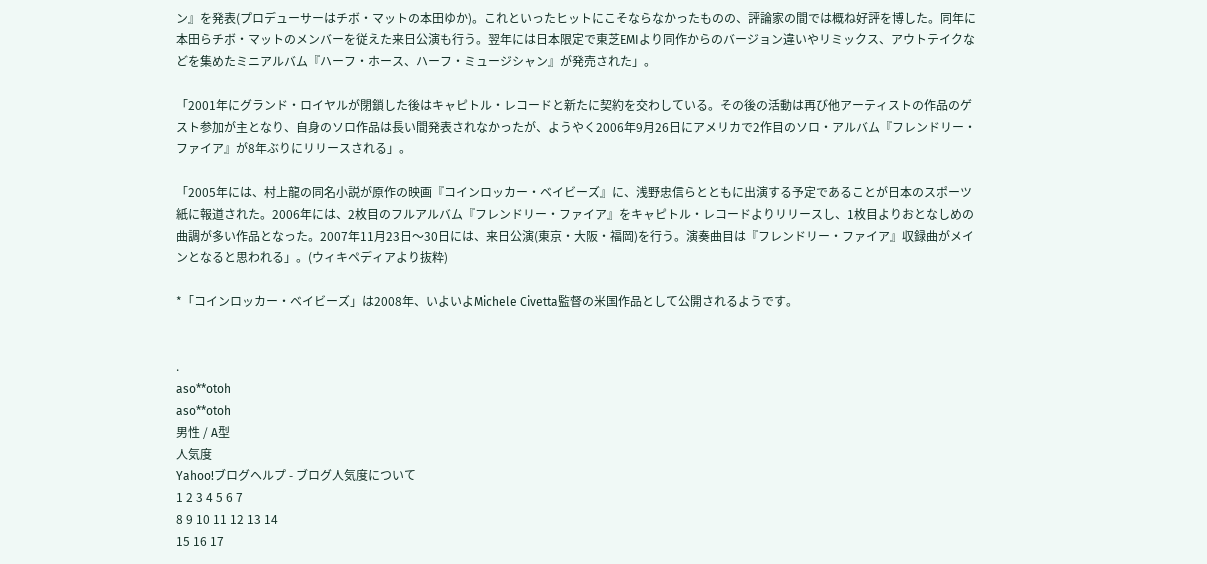ン』を発表(プロデューサーはチボ・マットの本田ゆか)。これといったヒットにこそならなかったものの、評論家の間では概ね好評を博した。同年に本田らチボ・マットのメンバーを従えた来日公演も行う。翌年には日本限定で東芝EMIより同作からのバージョン違いやリミックス、アウトテイクなどを集めたミニアルバム『ハーフ・ホース、ハーフ・ミュージシャン』が発売された」。

「2001年にグランド・ロイヤルが閉鎖した後はキャピトル・レコードと新たに契約を交わしている。その後の活動は再び他アーティストの作品のゲスト参加が主となり、自身のソロ作品は長い間発表されなかったが、ようやく2006年9月26日にアメリカで2作目のソロ・アルバム『フレンドリー・ファイア』が8年ぶりにリリースされる」。

「2005年には、村上龍の同名小説が原作の映画『コインロッカー・ベイビーズ』に、浅野忠信らとともに出演する予定であることが日本のスポーツ紙に報道された。2006年には、2枚目のフルアルバム『フレンドリー・ファイア』をキャピトル・レコードよりリリースし、1枚目よりおとなしめの曲調が多い作品となった。2007年11月23日〜30日には、来日公演(東京・大阪・福岡)を行う。演奏曲目は『フレンドリー・ファイア』収録曲がメインとなると思われる」。(ウィキペディアより抜粋)

*「コインロッカー・ベイビーズ」は2008年、いよいよMichele Civetta監督の米国作品として公開されるようです。


.
aso**otoh
aso**otoh
男性 / A型
人気度
Yahoo!ブログヘルプ - ブログ人気度について
1 2 3 4 5 6 7
8 9 10 11 12 13 14
15 16 17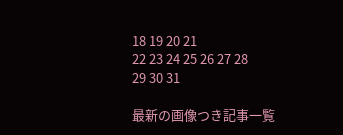18 19 20 21
22 23 24 25 26 27 28
29 30 31

最新の画像つき記事一覧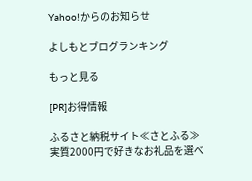Yahoo!からのお知らせ

よしもとブログランキング

もっと見る

[PR]お得情報

ふるさと納税サイト≪さとふる≫
実質2000円で好きなお礼品を選べ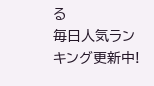る
毎日人気ランキング更新中!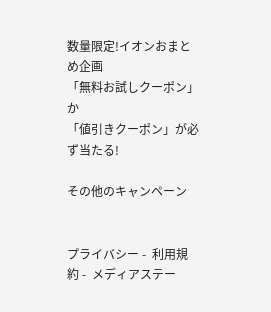数量限定!イオンおまとめ企画
「無料お試しクーポン」か
「値引きクーポン」が必ず当たる!

その他のキャンペーン


プライバシー -  利用規約 -  メディアステー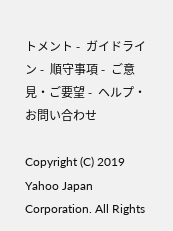トメント -  ガイドライン -  順守事項 -  ご意見・ご要望 -  ヘルプ・お問い合わせ

Copyright (C) 2019 Yahoo Japan Corporation. All Rights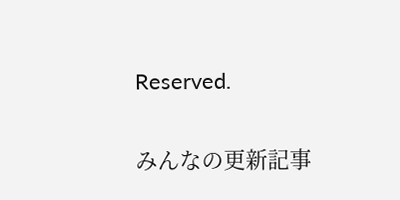Reserved.

みんなの更新記事